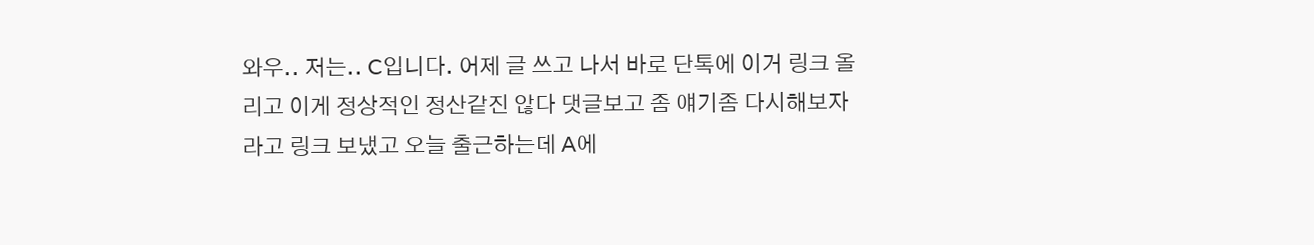와우.. 저는.. C입니다. 어제 글 쓰고 나서 바로 단톡에 이거 링크 올리고 이게 정상적인 정산같진 않다 댓글보고 좀 얘기좀 다시해보자 라고 링크 보냈고 오늘 출근하는데 A에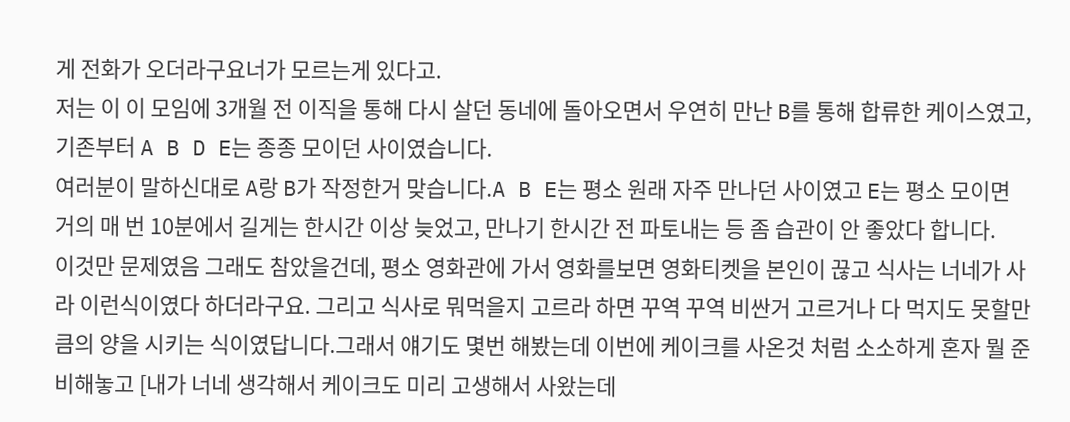게 전화가 오더라구요너가 모르는게 있다고.
저는 이 이 모임에 3개월 전 이직을 통해 다시 살던 동네에 돌아오면서 우연히 만난 B를 통해 합류한 케이스였고, 기존부터 A B D E는 종종 모이던 사이였습니다.
여러분이 말하신대로 A랑 B가 작정한거 맞습니다.A B E는 평소 원래 자주 만나던 사이였고 E는 평소 모이면 거의 매 번 10분에서 길게는 한시간 이상 늦었고, 만나기 한시간 전 파토내는 등 좀 습관이 안 좋았다 합니다.
이것만 문제였음 그래도 참았을건데, 평소 영화관에 가서 영화를보면 영화티켓을 본인이 끊고 식사는 너네가 사라 이런식이였다 하더라구요. 그리고 식사로 뭐먹을지 고르라 하면 꾸역 꾸역 비싼거 고르거나 다 먹지도 못할만큼의 양을 시키는 식이였답니다.그래서 얘기도 몇번 해봤는데 이번에 케이크를 사온것 처럼 소소하게 혼자 뭘 준비해놓고 [내가 너네 생각해서 케이크도 미리 고생해서 사왔는데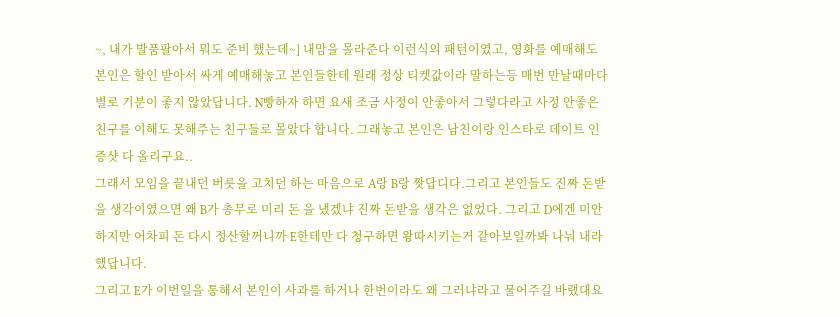~, 내가 발품팔아서 뭐도 준비 했는데~] 내맘을 몰라준다 이런식의 패턴이였고, 영화를 예매해도 본인은 할인 받아서 싸게 예매해놓고 본인들한테 원래 정상 티켓값이라 말하는등 매번 만날때마다 별로 기분이 좋지 않았답니다. N빵하자 하면 요새 조금 사정이 안좋아서 그렇다라고 사정 안좋은 친구를 이해도 못해주는 친구들로 몰았다 합니다. 그래놓고 본인은 남친이랑 인스타로 데이트 인증샷 다 올리구요..
그래서 모임을 끝내던 버릇을 고치던 하는 마음으로 A랑 B랑 짯답디다.그리고 본인들도 진짜 돈받을 생각이였으면 왜 B가 총무로 미리 돈 을 냈겠냐 진짜 돈받을 생각은 없었다. 그리고 D에겐 미안하지만 어차피 돈 다시 정산할꺼니까 E한테만 다 청구하면 왕따시키는거 같아보일까봐 나눠 내라 했답니다.
그리고 E가 이번일을 통해서 본인이 사과를 하거나 한번이라도 왜 그러냐라고 물어주길 바랬대요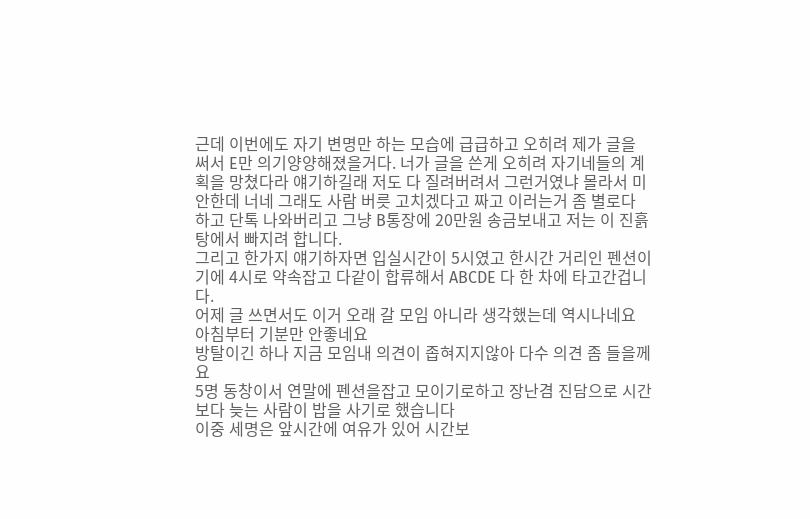근데 이번에도 자기 변명만 하는 모습에 급급하고 오히려 제가 글을 써서 E만 의기양양해졌을거다. 너가 글을 쓴게 오히려 자기네들의 계획을 망쳤다라 얘기하길래 저도 다 질려버려서 그런거였냐 몰라서 미안한데 너네 그래도 사람 버릇 고치겠다고 짜고 이러는거 좀 별로다 하고 단톡 나와버리고 그냥 B통장에 20만원 송금보내고 저는 이 진흙탕에서 빠지려 합니다.
그리고 한가지 얘기하자면 입실시간이 5시였고 한시간 거리인 펜션이기에 4시로 약속잡고 다같이 합류해서 ABCDE 다 한 차에 타고간겁니다.
어제 글 쓰면서도 이거 오래 갈 모임 아니라 생각했는데 역시나네요 아침부터 기분만 안좋네요
방탈이긴 하나 지금 모임내 의견이 좁혀지지않아 다수 의견 좀 들을께요
5명 동창이서 연말에 펜션을잡고 모이기로하고 장난겸 진담으로 시간보다 늦는 사람이 밥을 사기로 했습니다
이중 세명은 앞시간에 여유가 있어 시간보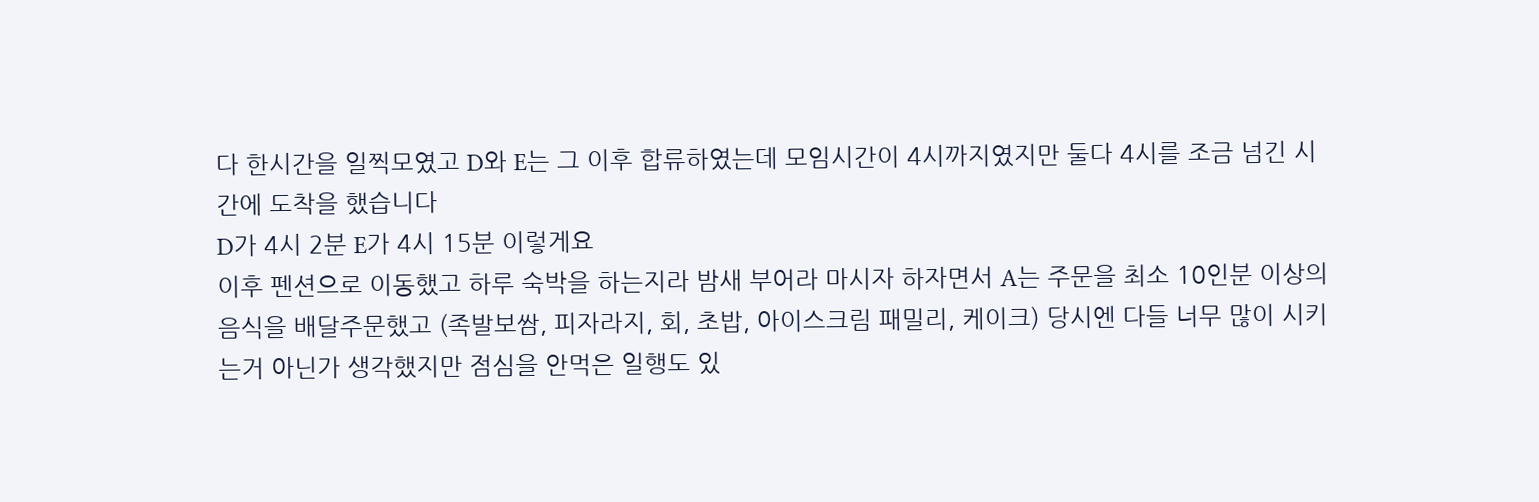다 한시간을 일찍모였고 D와 E는 그 이후 합류하였는데 모임시간이 4시까지였지만 둘다 4시를 조금 넘긴 시간에 도착을 했습니다
D가 4시 2분 E가 4시 15분 이렇게요
이후 펜션으로 이동했고 하루 숙박을 하는지라 밤새 부어라 마시자 하자면서 A는 주문을 최소 10인분 이상의 음식을 배달주문했고 (족발보쌈, 피자라지, 회, 초밥, 아이스크림 패밀리, 케이크) 당시엔 다들 너무 많이 시키는거 아닌가 생각했지만 점심을 안먹은 일행도 있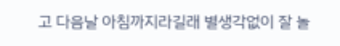고 다음날 아침까지라길래 별생각없이 잘 놀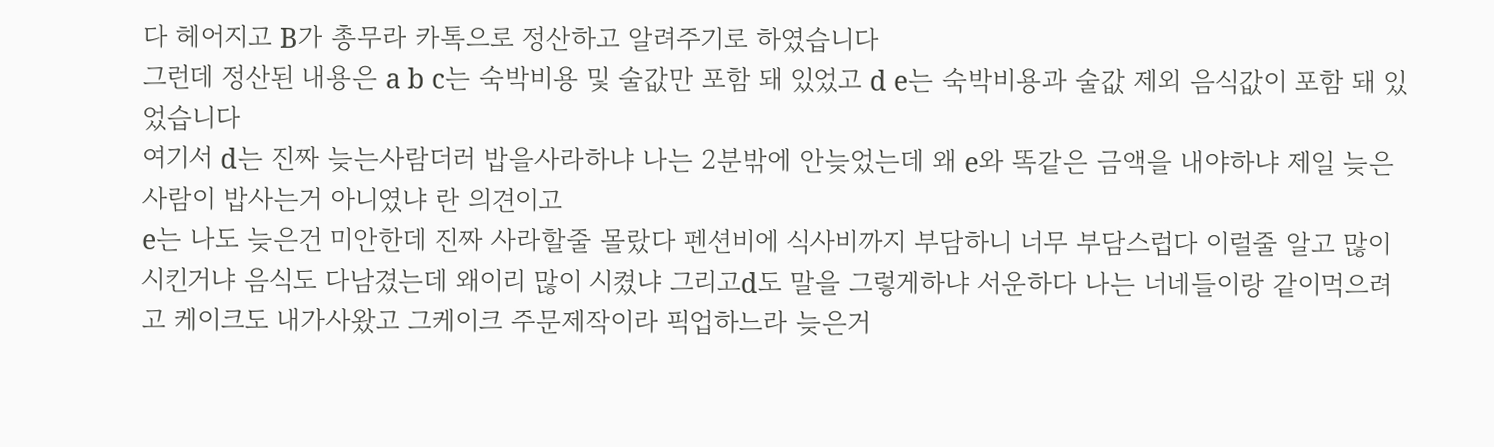다 헤어지고 B가 총무라 카톡으로 정산하고 알려주기로 하였습니다
그런데 정산된 내용은 a b c는 숙박비용 및 술값만 포함 돼 있었고 d e는 숙박비용과 술값 제외 음식값이 포함 돼 있었습니다
여기서 d는 진짜 늦는사람더러 밥을사라하냐 나는 2분밖에 안늦었는데 왜 e와 똑같은 금액을 내야하냐 제일 늦은사람이 밥사는거 아니였냐 란 의견이고
e는 나도 늦은건 미안한데 진짜 사라할줄 몰랐다 펜션비에 식사비까지 부담하니 너무 부담스럽다 이럴줄 알고 많이 시킨거냐 음식도 다남겼는데 왜이리 많이 시켰냐 그리고d도 말을 그렇게하냐 서운하다 나는 너네들이랑 같이먹으려고 케이크도 내가사왔고 그케이크 주문제작이라 픽업하느라 늦은거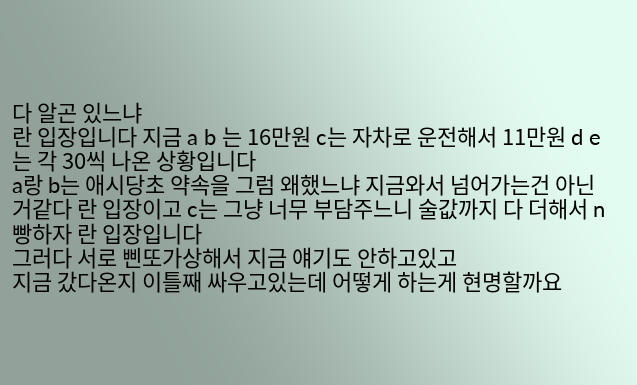다 알곤 있느냐
란 입장입니다 지금 a b 는 16만원 c는 자차로 운전해서 11만원 d e는 각 30씩 나온 상황입니다
a랑 b는 애시당초 약속을 그럼 왜했느냐 지금와서 넘어가는건 아닌거같다 란 입장이고 c는 그냥 너무 부담주느니 술값까지 다 더해서 n빵하자 란 입장입니다
그러다 서로 삔또가상해서 지금 얘기도 안하고있고
지금 갔다온지 이틀째 싸우고있는데 어떻게 하는게 현명할까요